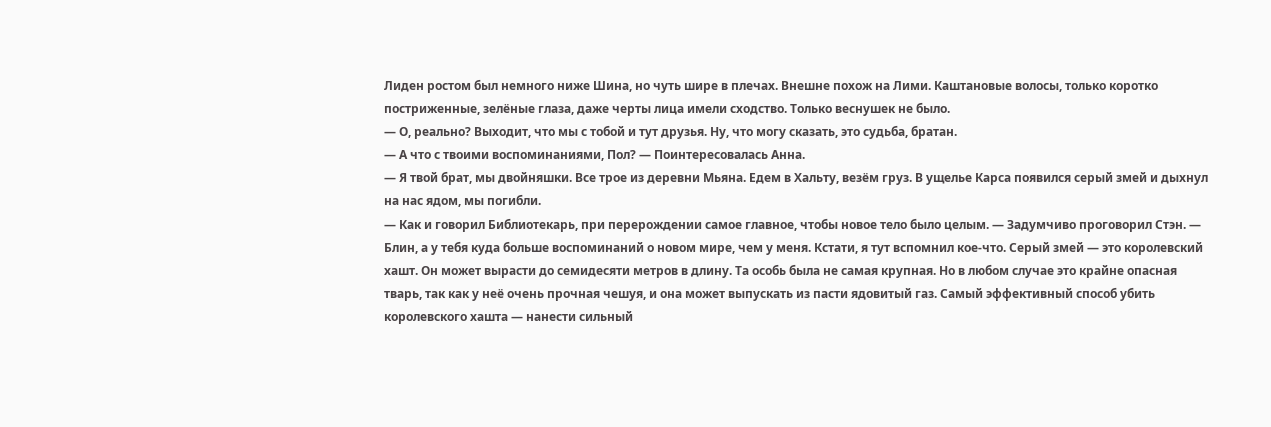Лиден ростом был немного ниже Шина, но чуть шире в плечах. Внешне похож на Лими. Каштановые волосы, только коротко постриженные, зелёные глаза, даже черты лица имели сходство. Только веснушек не было.
— О, реально? Выходит, что мы с тобой и тут друзья. Ну, что могу сказать, это судьба, братан.
— А что с твоими воспоминаниями, Пол? — Поинтересовалась Анна.
— Я твой брат, мы двойняшки. Все трое из деревни Мьяна. Едем в Хальту, везём груз. В ущелье Карса появился серый змей и дыхнул на нас ядом, мы погибли.
— Как и говорил Библиотекарь, при перерождении самое главное, чтобы новое тело было целым. — Задумчиво проговорил Стэн. — Блин, а у тебя куда больше воспоминаний о новом мире, чем у меня. Кстати, я тут вспомнил кое-что. Серый змей — это королевский хашт. Он может вырасти до семидесяти метров в длину. Та особь была не самая крупная. Но в любом случае это крайне опасная тварь, так как у неё очень прочная чешуя, и она может выпускать из пасти ядовитый газ. Самый эффективный способ убить королевского хашта — нанести сильный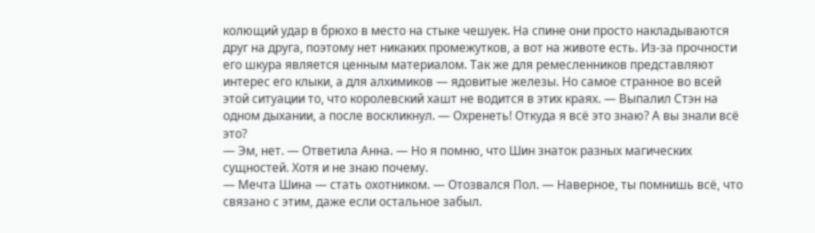колющий удар в брюхо в место на стыке чешуек. На спине они просто накладываются друг на друга, поэтому нет никаких промежутков, а вот на животе есть. Из-за прочности его шкура является ценным материалом. Так же для ремесленников представляют интерес его клыки, а для алхимиков — ядовитые железы. Но самое странное во всей этой ситуации то, что королевский хашт не водится в этих краях. — Выпалил Стэн на одном дыхании, а после воскликнул. — Охренеть! Откуда я всё это знаю? А вы знали всё это?
— Эм, нет. — Ответила Анна. — Но я помню, что Шин знаток разных магических сущностей. Хотя и не знаю почему.
— Мечта Шина — стать охотником. — Отозвался Пол. — Наверное, ты помнишь всё, что связано с этим, даже если остальное забыл.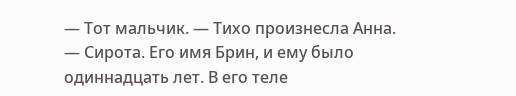— Тот мальчик. — Тихо произнесла Анна. — Сирота. Его имя Брин, и ему было одиннадцать лет. В его теле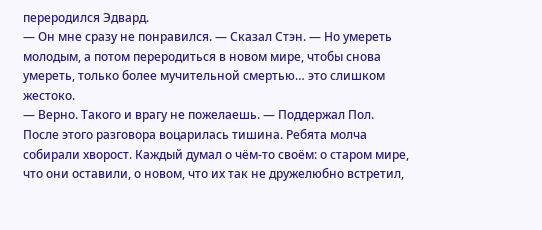переродился Эдвард.
— Он мне сразу не понравился. — Сказал Стэн. — Но умереть молодым, а потом переродиться в новом мире, чтобы снова умереть, только более мучительной смертью… это слишком жестоко.
— Верно. Такого и врагу не пожелаешь. — Поддержал Пол.
После этого разговора воцарилась тишина. Ребята молча собирали хворост. Каждый думал о чём-то своём: о старом мире, что они оставили, о новом, что их так не дружелюбно встретил,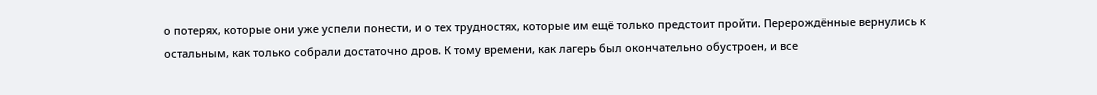о потерях, которые они уже успели понести, и о тех трудностях, которые им ещё только предстоит пройти. Перерождённые вернулись к остальным, как только собрали достаточно дров. К тому времени, как лагерь был окончательно обустроен, и все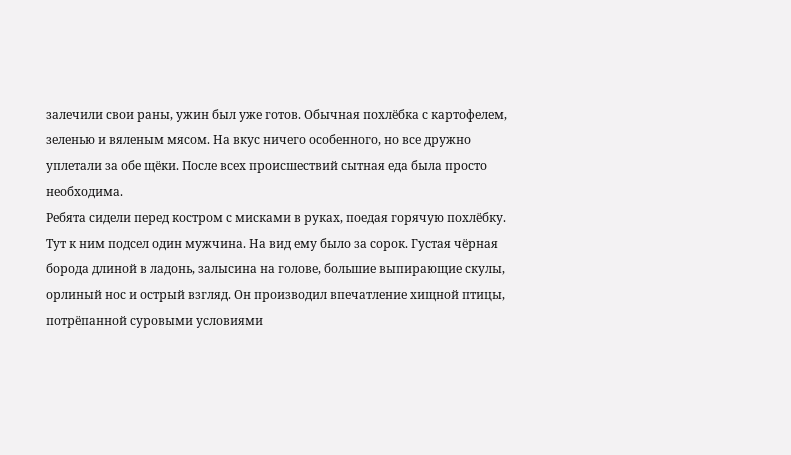залечили свои раны, ужин был уже готов. Обычная похлёбка с картофелем, зеленью и вяленым мясом. На вкус ничего особенного, но все дружно уплетали за обе щёки. После всех происшествий сытная еда была просто необходима.
Ребята сидели перед костром с мисками в руках, поедая горячую похлёбку. Тут к ним подсел один мужчина. На вид ему было за сорок. Густая чёрная борода длиной в ладонь, залысина на голове, большие выпирающие скулы, орлиный нос и острый взгляд. Он производил впечатление хищной птицы, потрёпанной суровыми условиями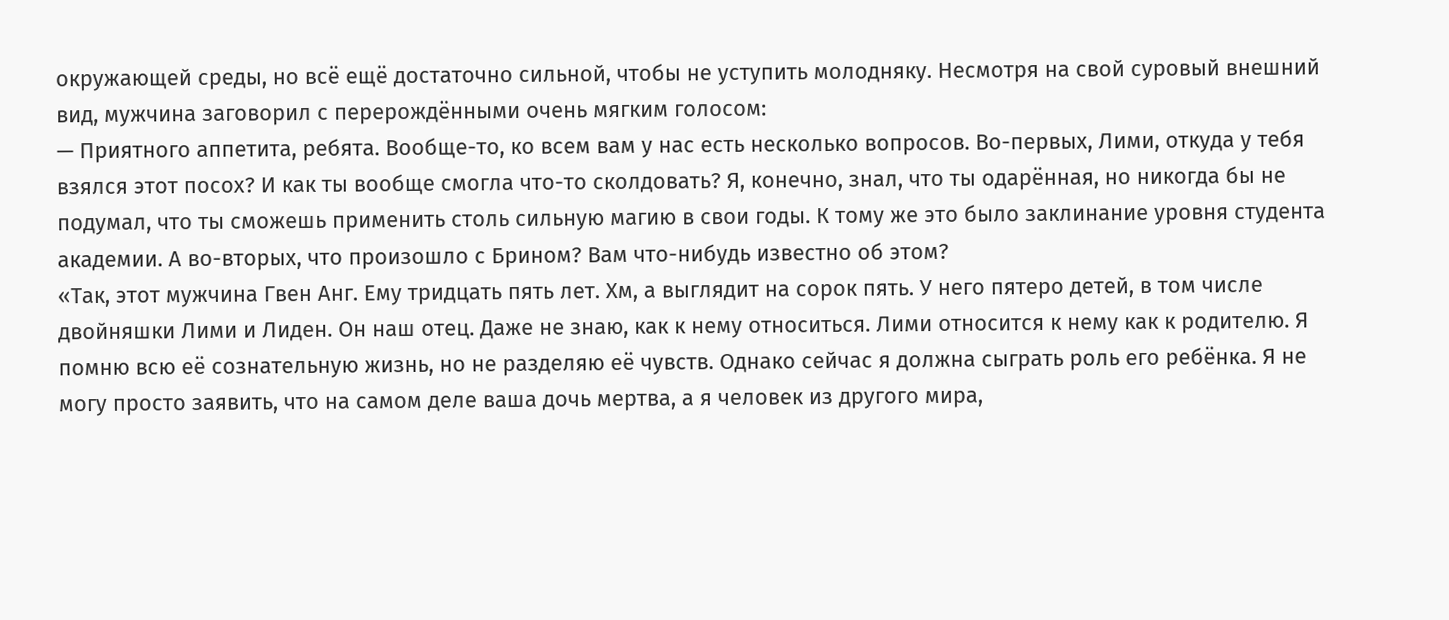окружающей среды, но всё ещё достаточно сильной, чтобы не уступить молодняку. Несмотря на свой суровый внешний вид, мужчина заговорил с перерождёнными очень мягким голосом:
— Приятного аппетита, ребята. Вообще-то, ко всем вам у нас есть несколько вопросов. Во-первых, Лими, откуда у тебя взялся этот посох? И как ты вообще смогла что-то сколдовать? Я, конечно, знал, что ты одарённая, но никогда бы не подумал, что ты сможешь применить столь сильную магию в свои годы. К тому же это было заклинание уровня студента академии. А во-вторых, что произошло с Брином? Вам что-нибудь известно об этом?
«Так, этот мужчина Гвен Анг. Ему тридцать пять лет. Хм, а выглядит на сорок пять. У него пятеро детей, в том числе двойняшки Лими и Лиден. Он наш отец. Даже не знаю, как к нему относиться. Лими относится к нему как к родителю. Я помню всю её сознательную жизнь, но не разделяю её чувств. Однако сейчас я должна сыграть роль его ребёнка. Я не могу просто заявить, что на самом деле ваша дочь мертва, а я человек из другого мира,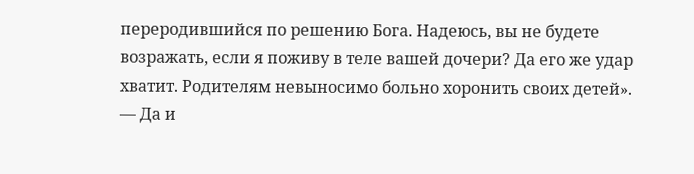переродившийся по решению Бога. Надеюсь, вы не будете возражать, если я поживу в теле вашей дочери? Да его же удар хватит. Родителям невыносимо больно хоронить своих детей».
— Да и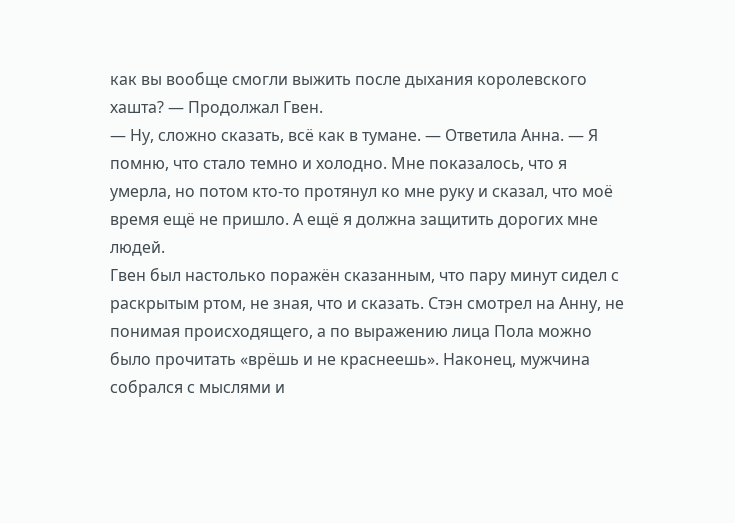как вы вообще смогли выжить после дыхания королевского хашта? — Продолжал Гвен.
— Ну, сложно сказать, всё как в тумане. — Ответила Анна. — Я помню, что стало темно и холодно. Мне показалось, что я умерла, но потом кто-то протянул ко мне руку и сказал, что моё время ещё не пришло. А ещё я должна защитить дорогих мне людей.
Гвен был настолько поражён сказанным, что пару минут сидел с раскрытым ртом, не зная, что и сказать. Стэн смотрел на Анну, не понимая происходящего, а по выражению лица Пола можно было прочитать «врёшь и не краснеешь». Наконец, мужчина собрался с мыслями и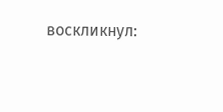воскликнул: